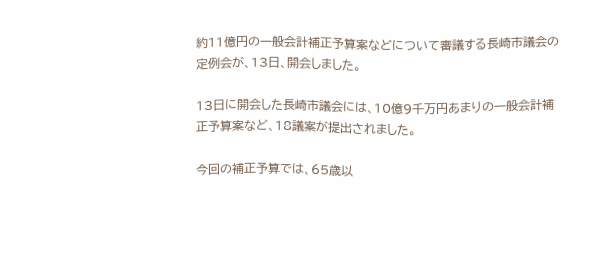約11億円の一般会計補正予算案などについて審議する長崎市議会の定例会が、13日、開会しました。

13日に開会した長崎市議会には、10億9千万円あまりの一般会計補正予算案など、18議案が提出されました。

今回の補正予算では、65歳以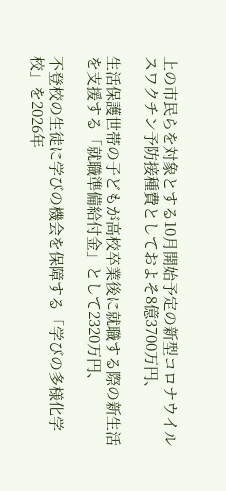上の市民らを対象とする10月開始予定の新型コロナウイルスワクチン予防接種費としておよそ8億3700万円、

生活保護世帯の子どもが高校卒業後に就職する際の新生活を支援する「就職準備給付金」として2320万円、

不登校の生徒に学びの機会を保障する「学びの多様化学校」を2026年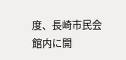度、長崎市民会館内に開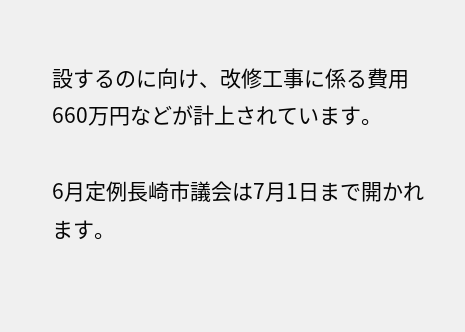設するのに向け、改修工事に係る費用660万円などが計上されています。

6月定例長崎市議会は7月1日まで開かれます。